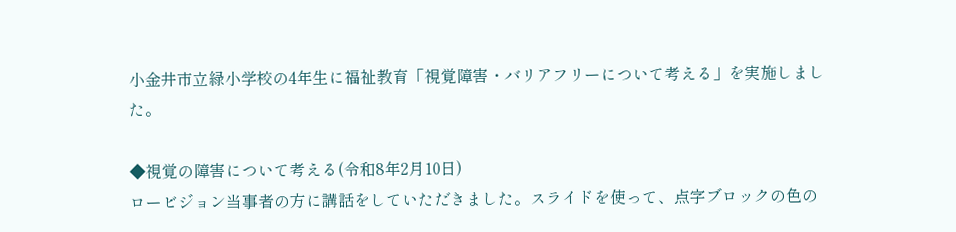小金井市立緑小学校の4年生に福祉教育「視覚障害・バリアフリーについて考える」を実施しました。

◆視覚の障害について考える(令和8年2月10日)
ロービジョン当事者の方に講話をしていただきました。スライドを使って、点字ブロックの色の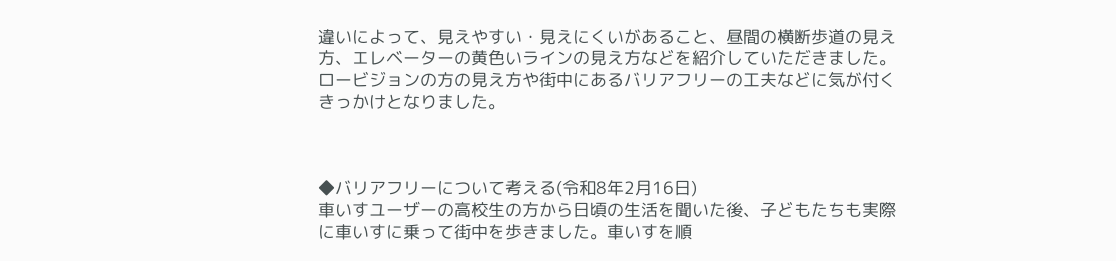違いによって、見えやすい・見えにくいがあること、昼間の横断歩道の見え方、エレベーターの黄色いラインの見え方などを紹介していただきました。ロービジョンの方の見え方や街中にあるバリアフリーの工夫などに気が付くきっかけとなりました。



◆バリアフリーについて考える(令和8年2月16日)
車いすユーザーの高校生の方から日頃の生活を聞いた後、子どもたちも実際に車いすに乗って街中を歩きました。車いすを順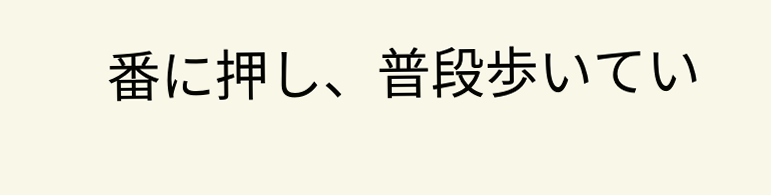番に押し、普段歩いてい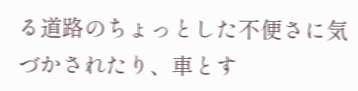る道路のちょっとした不便さに気づかされたり、車とす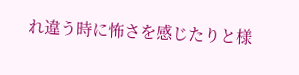れ違う時に怖さを感じたりと様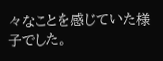々なことを感じていた様子でした。